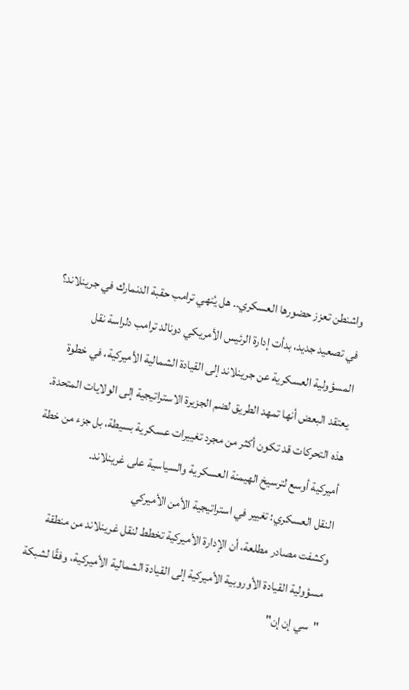واشنطن تعزز حضورها العسكري.. هل يُنهي ترامب حقبة الدنمارك في جرينلاند؟
في تصعيد جديد، بدأت إدارة الرئيس الأمريكي دونالد ترامب دلراسة نقل المسؤولية العسكرية عن جرينلاند إلى القيادة الشمالية الأميركية، في خطوة يعتقد البعض أنها تمهد الطريق لضم الجزيرة الاستراتيجية إلى الولايات المتحدة.
هذه التحركات قد تكون أكثر من مجرد تغييرات عسكرية بسيطة، بل جزء من خطة أميركية أوسع لترسيخ الهيمنة العسكرية والسياسية على غرينلاند.
النقل العسكري: تغيير في استراتيجية الأمن الأميركي
وكشفت مصادر مطلعة، أن الإدارة الأميركية تخطط لنقل غرينلاند من منطقة مسؤولية القيادة الأوروبية الأميركية إلى القيادة الشمالية الأميركية، وفقًا لشبكة "سي إن إن"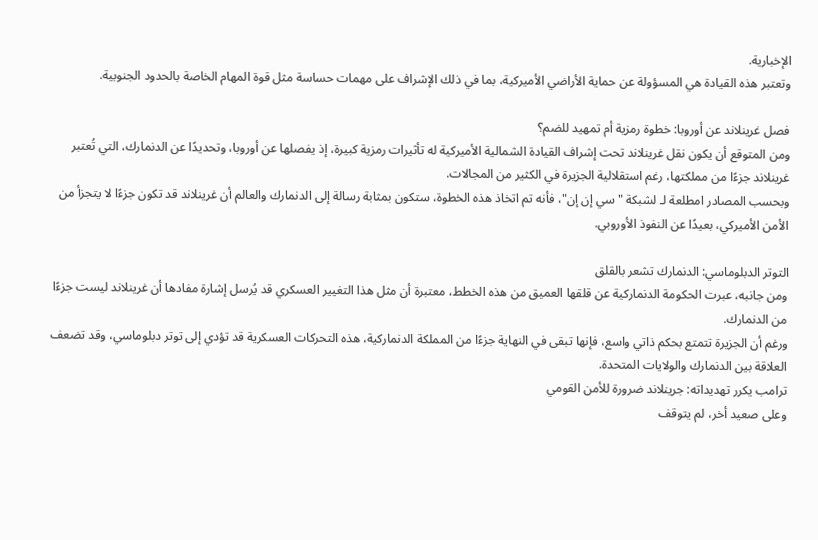الإخبارية.
وتعتبر هذه القيادة هي المسؤولة عن حماية الأراضي الأميركية، بما في ذلك الإشراف على مهمات حساسة مثل قوة المهام الخاصة بالحدود الجنوبية.

فصل غرينلاند عن أوروبا: خطوة رمزية أم تمهيد للضم؟
ومن المتوقع أن يكون نقل غرينلاند تحت إشراف القيادة الشمالية الأميركية له تأثيرات رمزية كبيرة، إذ يفصلها عن أوروبا، وتحديدًا عن الدنمارك، التي تُعتبر غرينلاند جزءًا من مملكتها، رغم استقلالية الجزيرة في الكثير من المجالات.
وبحسب المصادر امطلعة لـ لشبكة "سي إن إن"، فأنه تم اتخاذ هذه الخطوة، ستكون بمثابة رسالة إلى الدنمارك والعالم أن غرينلاند قد تكون جزءًا لا يتجزأ من الأمن الأميركي، بعيدًا عن النفوذ الأوروبي.

التوتر الدبلوماسي: الدنمارك تشعر بالقلق
ومن جانبه، عبرت الحكومة الدنماركية عن قلقها العميق من هذه الخطط، معتبرة أن مثل هذا التغيير العسكري قد يُرسل إشارة مفادها أن غرينلاند ليست جزءًا من الدنمارك.
ورغم أن الجزيرة تتمتع بحكم ذاتي واسع، فإنها تبقى في النهاية جزءًا من المملكة الدنماركية، هذه التحركات العسكرية قد تؤدي إلى توتر دبلوماسي، وقد تضعف العلاقة بين الدنمارك والولايات المتحدة.
ترامب يكرر تهديداته: جرينلاند ضرورة للأمن القومي
وعلى صعيد أخر، لم يتوقف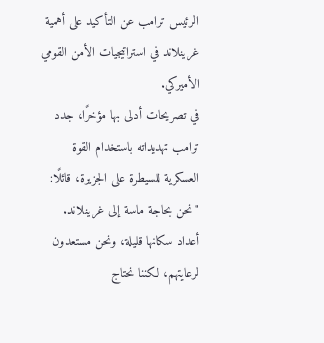الرئيس ترامب عن التأكيد على أهمية غرينلاند في استراتيجيات الأمن القومي الأميركي.
في تصريحات أدلى بها مؤخرًا، جدد ترامب تهديداته باستخدام القوة العسكرية للسيطرة على الجزيرة، قائلًا: "نحن بحاجة ماسة إلى غرينلاند. أعداد سكانها قليلة، ونحن مستعدون لرعايتهم، لكننا نحتاج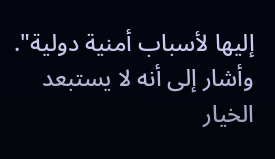إليها لأسباب أمنية دولية".
وأشار إلى أنه لا يستبعد الخيار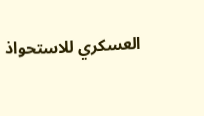العسكري للاستحواذ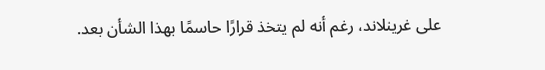على غرينلاند، رغم أنه لم يتخذ قرارًا حاسمًا بهذا الشأن بعد.